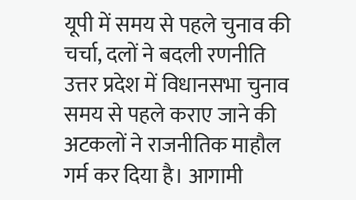यूपी में समय से पहले चुनाव की चर्चा, दलों ने बदली रणनीति
उत्तर प्रदेश में विधानसभा चुनाव समय से पहले कराए जाने की अटकलों ने राजनीतिक माहौल गर्म कर दिया है। आगामी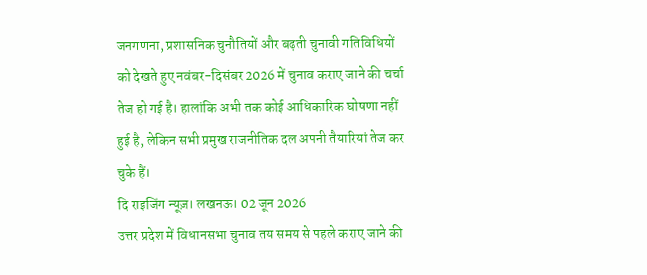जनगणना, प्रशासनिक चुनौतियों और बढ़ती चुनावी गतिविधियों को देखते हुए नवंबर-दिसंबर 2026 में चुनाव कराए जाने की चर्चा तेज हो गई है। हालांकि अभी तक कोई आधिकारिक घोषणा नहीं हुई है, लेकिन सभी प्रमुख राजनीतिक दल अपनी तैयारियां तेज कर चुके हैं।
दि राइजिंग न्यूज़। लखनऊ। 02 जून 2026
उत्तर प्रदेश में विधानसभा चुनाव तय समय से पहले कराए जाने की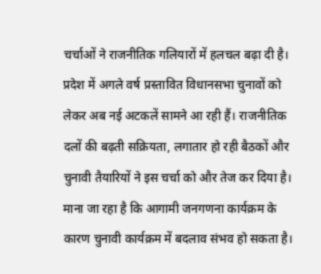चर्चाओं ने राजनीतिक गलियारों में हलचल बढ़ा दी है। प्रदेश में अगले वर्ष प्रस्तावित विधानसभा चुनावों को लेकर अब नई अटकलें सामने आ रही हैं। राजनीतिक दलों की बढ़ती सक्रियता, लगातार हो रही बैठकों और चुनावी तैयारियों ने इस चर्चा को और तेज कर दिया है। माना जा रहा है कि आगामी जनगणना कार्यक्रम के कारण चुनावी कार्यक्रम में बदलाव संभव हो सकता है।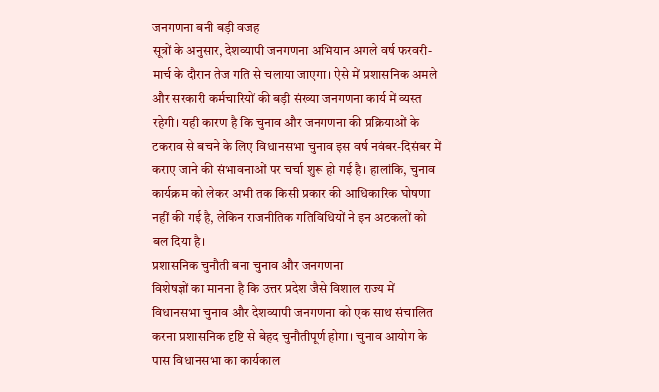जनगणना बनी बड़ी वजह
सूत्रों के अनुसार, देशव्यापी जनगणना अभियान अगले वर्ष फरवरी-मार्च के दौरान तेज गति से चलाया जाएगा। ऐसे में प्रशासनिक अमले और सरकारी कर्मचारियों की बड़ी संख्या जनगणना कार्य में व्यस्त रहेगी। यही कारण है कि चुनाव और जनगणना की प्रक्रियाओं के टकराव से बचने के लिए विधानसभा चुनाव इस वर्ष नवंबर-दिसंबर में कराए जाने की संभावनाओं पर चर्चा शुरू हो गई है। हालांकि, चुनाव कार्यक्रम को लेकर अभी तक किसी प्रकार की आधिकारिक घोषणा नहीं की गई है, लेकिन राजनीतिक गतिविधियों ने इन अटकलों को बल दिया है।
प्रशासनिक चुनौती बना चुनाव और जनगणना
विशेषज्ञों का मानना है कि उत्तर प्रदेश जैसे विशाल राज्य में विधानसभा चुनाव और देशव्यापी जनगणना को एक साथ संचालित करना प्रशासनिक दृष्टि से बेहद चुनौतीपूर्ण होगा। चुनाव आयोग के पास विधानसभा का कार्यकाल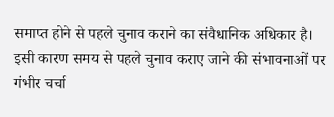समाप्त होने से पहले चुनाव कराने का संवैधानिक अधिकार है। इसी कारण समय से पहले चुनाव कराए जाने की संभावनाओं पर गंभीर चर्चा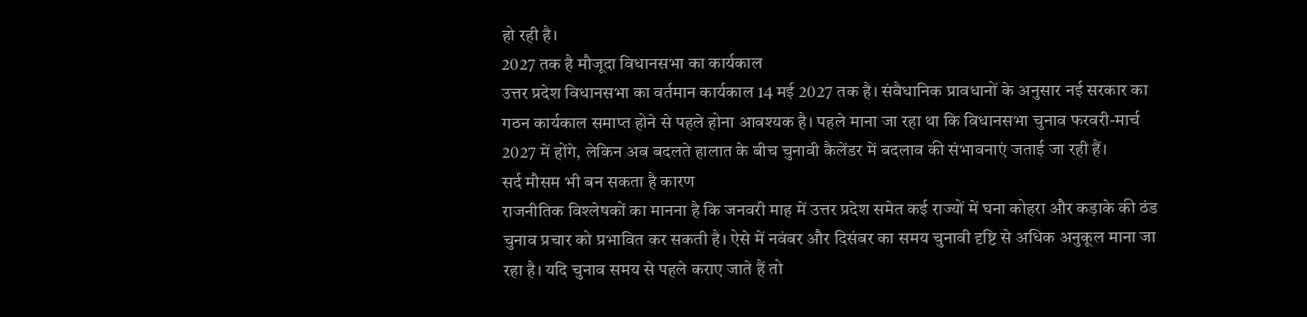हो रही है।
2027 तक है मौजूदा विधानसभा का कार्यकाल
उत्तर प्रदेश विधानसभा का वर्तमान कार्यकाल 14 मई 2027 तक है। संवैधानिक प्रावधानों के अनुसार नई सरकार का गठन कार्यकाल समाप्त होने से पहले होना आवश्यक है। पहले माना जा रहा था कि विधानसभा चुनाव फरवरी-मार्च 2027 में होंगे, लेकिन अब बदलते हालात के बीच चुनावी कैलेंडर में बदलाव की संभावनाएं जताई जा रही हैं।
सर्द मौसम भी बन सकता है कारण
राजनीतिक विश्लेषकों का मानना है कि जनवरी माह में उत्तर प्रदेश समेत कई राज्यों में घना कोहरा और कड़ाके की ठंड चुनाव प्रचार को प्रभावित कर सकती है। ऐसे में नवंबर और दिसंबर का समय चुनावी दृष्टि से अधिक अनुकूल माना जा रहा है। यदि चुनाव समय से पहले कराए जाते हैं तो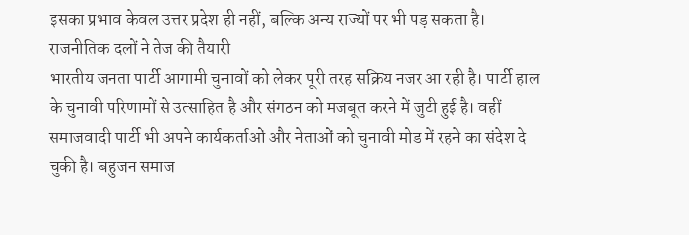इसका प्रभाव केवल उत्तर प्रदेश ही नहीं, बल्कि अन्य राज्यों पर भी पड़ सकता है।
राजनीतिक दलों ने तेज की तैयारी
भारतीय जनता पार्टी आगामी चुनावों को लेकर पूरी तरह सक्रिय नजर आ रही है। पार्टी हाल के चुनावी परिणामों से उत्साहित है और संगठन को मजबूत करने में जुटी हुई है। वहीं समाजवादी पार्टी भी अपने कार्यकर्ताओं और नेताओं को चुनावी मोड में रहने का संदेश दे चुकी है। बहुजन समाज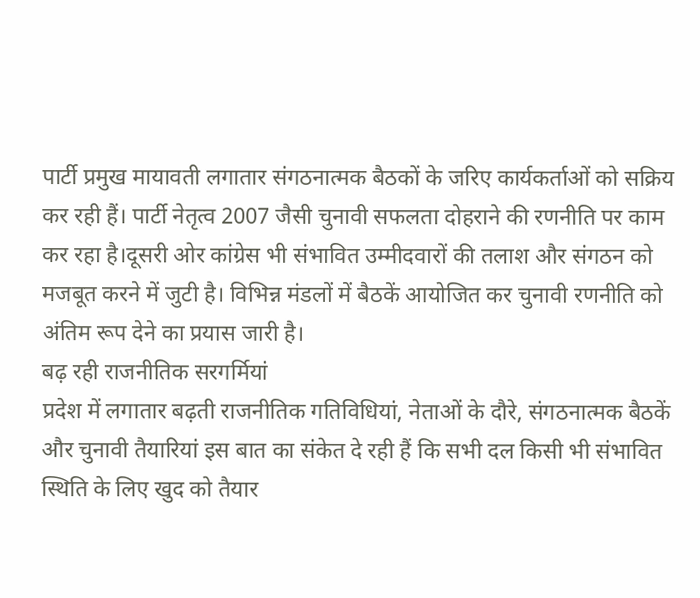पार्टी प्रमुख मायावती लगातार संगठनात्मक बैठकों के जरिए कार्यकर्ताओं को सक्रिय कर रही हैं। पार्टी नेतृत्व 2007 जैसी चुनावी सफलता दोहराने की रणनीति पर काम कर रहा है।दूसरी ओर कांग्रेस भी संभावित उम्मीदवारों की तलाश और संगठन को मजबूत करने में जुटी है। विभिन्न मंडलों में बैठकें आयोजित कर चुनावी रणनीति को अंतिम रूप देने का प्रयास जारी है।
बढ़ रही राजनीतिक सरगर्मियां
प्रदेश में लगातार बढ़ती राजनीतिक गतिविधियां, नेताओं के दौरे, संगठनात्मक बैठकें और चुनावी तैयारियां इस बात का संकेत दे रही हैं कि सभी दल किसी भी संभावित स्थिति के लिए खुद को तैयार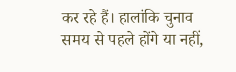कर रहे हैं। हालांकि चुनाव समय से पहले होंगे या नहीं,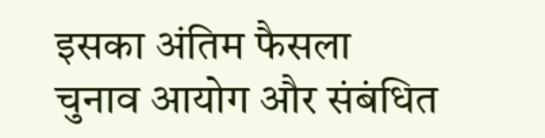इसका अंतिम फैसला चुनाव आयोग और संबंधित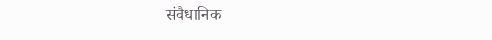संवैधानिक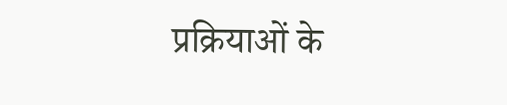प्रक्रियाओं के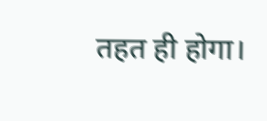तहत ही होगा।